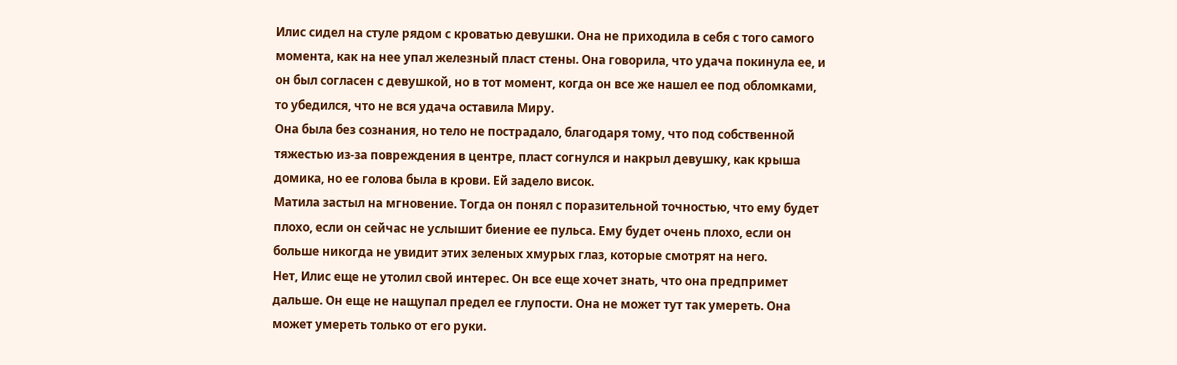Илис сидел на стуле рядом с кроватью девушки. Она не приходила в себя с того самого момента, как на нее упал железный пласт стены. Она говорила, что удача покинула ее, и он был согласен с девушкой, но в тот момент, когда он все же нашел ее под обломками, то убедился, что не вся удача оставила Миру.
Она была без сознания, но тело не пострадало, благодаря тому, что под собственной тяжестью из-за повреждения в центре, пласт согнулся и накрыл девушку, как крыша домика, но ее голова была в крови. Ей задело висок.
Матила застыл на мгновение. Тогда он понял с поразительной точностью, что ему будет плохо, если он сейчас не услышит биение ее пульса. Ему будет очень плохо, если он больше никогда не увидит этих зеленых хмурых глаз, которые смотрят на него.
Нет, Илис еще не утолил свой интерес. Он все еще хочет знать, что она предпримет дальше. Он еще не нащупал предел ее глупости. Она не может тут так умереть. Она может умереть только от его руки.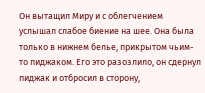Он вытащил Миру и с облегчением услышал слабое биение на шее. Она была только в нижнем белье, прикрытом чьим-то пиджаком. Его это разозлило, он сдернул пиджак и отбросил в сторону,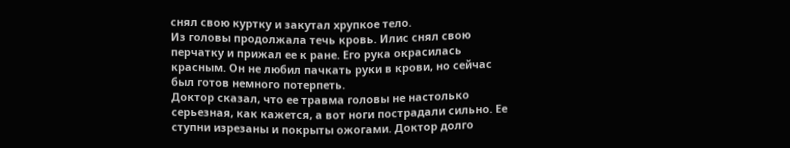снял свою куртку и закутал хрупкое тело.
Из головы продолжала течь кровь. Илис снял свою перчатку и прижал ее к ране. Его рука окрасилась красным. Он не любил пачкать руки в крови, но сейчас был готов немного потерпеть.
Доктор сказал, что ее травма головы не настолько серьезная, как кажется, а вот ноги пострадали сильно. Ее ступни изрезаны и покрыты ожогами. Доктор долго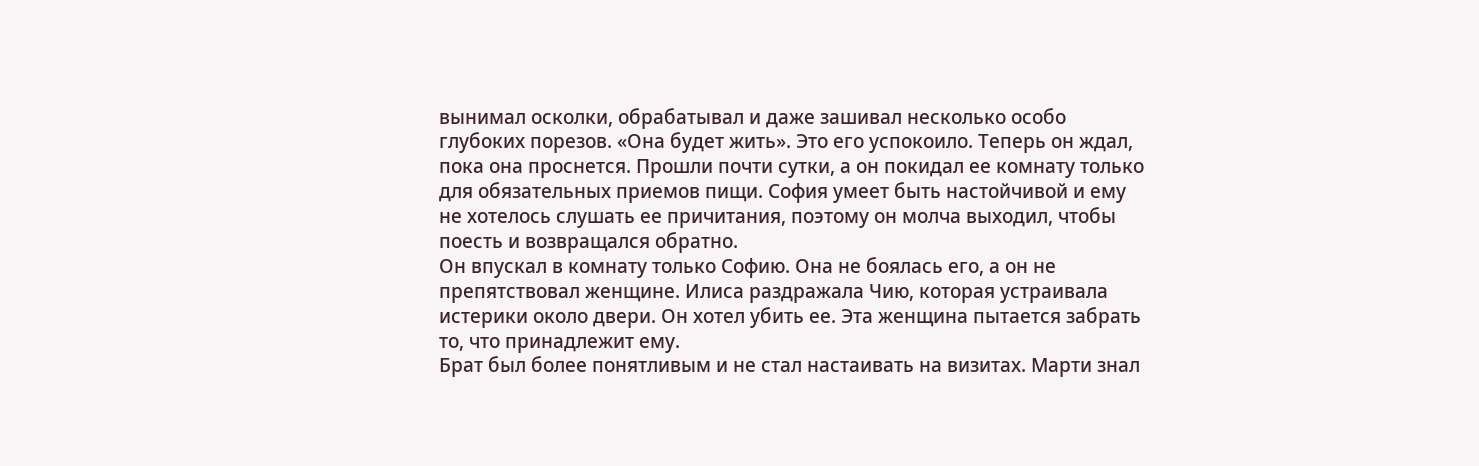вынимал осколки, обрабатывал и даже зашивал несколько особо глубоких порезов. «Она будет жить». Это его успокоило. Теперь он ждал, пока она проснется. Прошли почти сутки, а он покидал ее комнату только для обязательных приемов пищи. София умеет быть настойчивой и ему не хотелось слушать ее причитания, поэтому он молча выходил, чтобы поесть и возвращался обратно.
Он впускал в комнату только Софию. Она не боялась его, а он не препятствовал женщине. Илиса раздражала Чию, которая устраивала истерики около двери. Он хотел убить ее. Эта женщина пытается забрать то, что принадлежит ему.
Брат был более понятливым и не стал настаивать на визитах. Марти знал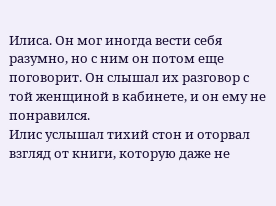Илиса. Он мог иногда вести себя разумно, но с ним он потом еще поговорит. Он слышал их разговор с той женщиной в кабинете, и он ему не понравился.
Илис услышал тихий стон и оторвал взгляд от книги, которую даже не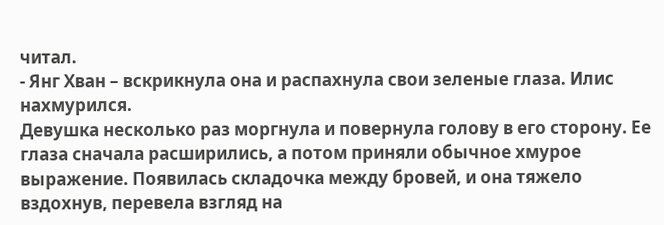читал.
- Янг Хван – вскрикнула она и распахнула свои зеленые глаза. Илис нахмурился.
Девушка несколько раз моргнула и повернула голову в его сторону. Ее глаза сначала расширились, а потом приняли обычное хмурое выражение. Появилась складочка между бровей, и она тяжело вздохнув, перевела взгляд на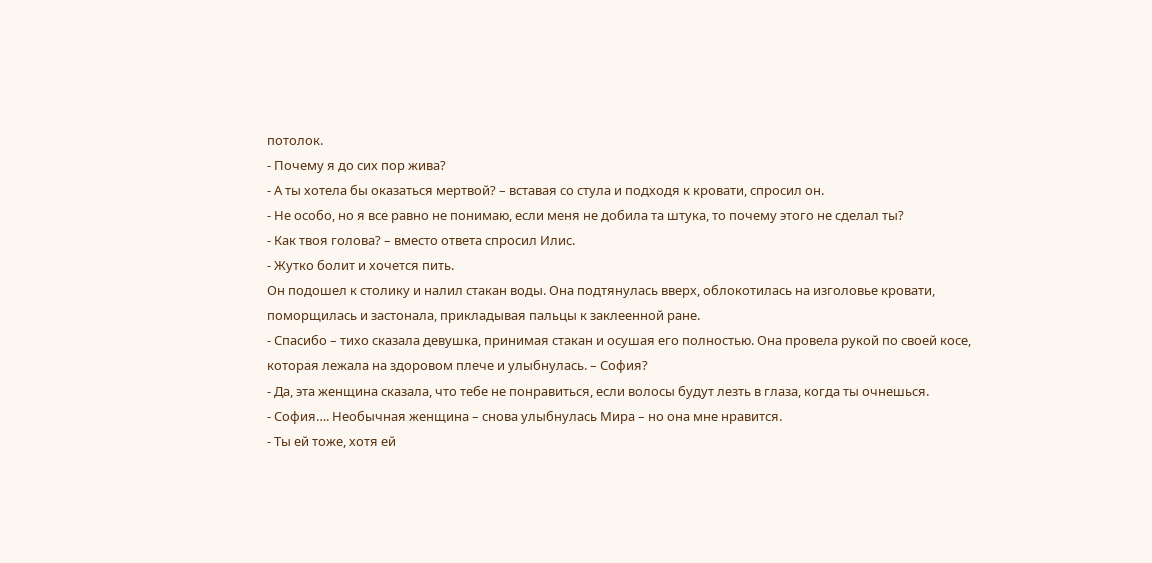потолок.
- Почему я до сих пор жива?
- А ты хотела бы оказаться мертвой? – вставая со стула и подходя к кровати, спросил он.
- Не особо, но я все равно не понимаю, если меня не добила та штука, то почему этого не сделал ты?
- Как твоя голова? – вместо ответа спросил Илис.
- Жутко болит и хочется пить.
Он подошел к столику и налил стакан воды. Она подтянулась вверх, облокотилась на изголовье кровати, поморщилась и застонала, прикладывая пальцы к заклеенной ране.
- Спасибо – тихо сказала девушка, принимая стакан и осушая его полностью. Она провела рукой по своей косе, которая лежала на здоровом плече и улыбнулась. – София?
- Да, эта женщина сказала, что тебе не понравиться, если волосы будут лезть в глаза, когда ты очнешься.
- София…. Необычная женщина – снова улыбнулась Мира – но она мне нравится.
- Ты ей тоже, хотя ей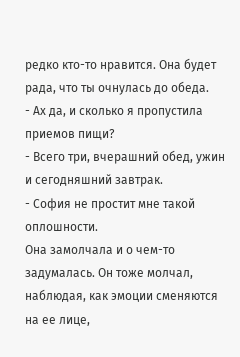редко кто-то нравится. Она будет рада, что ты очнулась до обеда.
- Ах да, и сколько я пропустила приемов пищи?
- Всего три, вчерашний обед, ужин и сегодняшний завтрак.
- София не простит мне такой оплошности.
Она замолчала и о чем-то задумалась. Он тоже молчал, наблюдая, как эмоции сменяются на ее лице,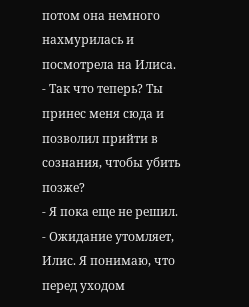потом она немного нахмурилась и посмотрела на Илиса.
- Так что теперь? Ты принес меня сюда и позволил прийти в сознания, чтобы убить позже?
- Я пока еще не решил.
- Ожидание утомляет, Илис. Я понимаю, что перед уходом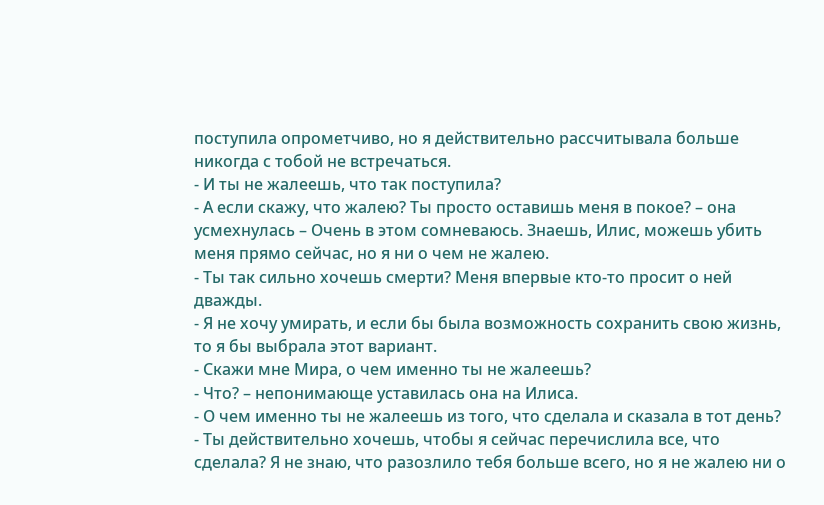поступила опрометчиво, но я действительно рассчитывала больше никогда с тобой не встречаться.
- И ты не жалеешь, что так поступила?
- А если скажу, что жалею? Ты просто оставишь меня в покое? – она усмехнулась – Очень в этом сомневаюсь. Знаешь, Илис, можешь убить меня прямо сейчас, но я ни о чем не жалею.
- Ты так сильно хочешь смерти? Меня впервые кто-то просит о ней дважды.
- Я не хочу умирать, и если бы была возможность сохранить свою жизнь, то я бы выбрала этот вариант.
- Скажи мне Мира, о чем именно ты не жалеешь?
- Что? – непонимающе уставилась она на Илиса.
- О чем именно ты не жалеешь из того, что сделала и сказала в тот день?
- Ты действительно хочешь, чтобы я сейчас перечислила все, что сделала? Я не знаю, что разозлило тебя больше всего, но я не жалею ни о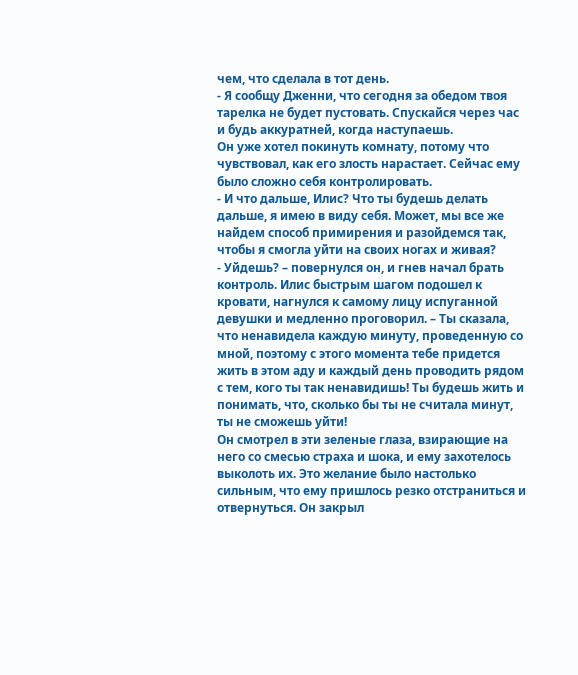чем, что сделала в тот день.
- Я сообщу Дженни, что сегодня за обедом твоя тарелка не будет пустовать. Спускайся через час и будь аккуратней, когда наступаешь.
Он уже хотел покинуть комнату, потому что чувствовал, как его злость нарастает. Сейчас ему было сложно себя контролировать.
- И что дальше, Илис? Что ты будешь делать дальше, я имею в виду себя. Может, мы все же найдем способ примирения и разойдемся так, чтобы я смогла уйти на своих ногах и живая?
- Уйдешь? – повернулся он, и гнев начал брать контроль. Илис быстрым шагом подошел к кровати, нагнулся к самому лицу испуганной девушки и медленно проговорил. – Ты сказала, что ненавидела каждую минуту, проведенную со мной, поэтому с этого момента тебе придется жить в этом аду и каждый день проводить рядом с тем, кого ты так ненавидишь! Ты будешь жить и понимать, что, сколько бы ты не считала минут, ты не сможешь уйти!
Он смотрел в эти зеленые глаза, взирающие на него со смесью страха и шока, и ему захотелось выколоть их. Это желание было настолько сильным, что ему пришлось резко отстраниться и отвернуться. Он закрыл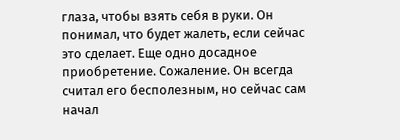глаза, чтобы взять себя в руки. Он понимал, что будет жалеть, если сейчас это сделает. Еще одно досадное приобретение. Сожаление. Он всегда считал его бесполезным, но сейчас сам начал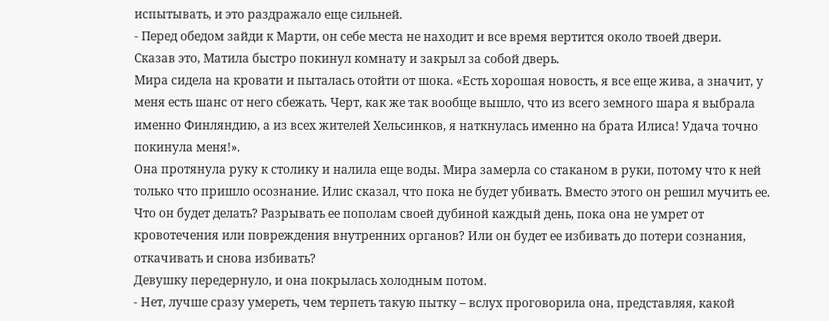испытывать, и это раздражало еще сильней.
- Перед обедом зайди к Марти, он себе места не находит и все время вертится около твоей двери.
Сказав это, Матила быстро покинул комнату и закрыл за собой дверь.
Мира сидела на кровати и пыталась отойти от шока. «Есть хорошая новость, я все еще жива, а значит, у меня есть шанс от него сбежать. Черт, как же так вообще вышло, что из всего земного шара я выбрала именно Финляндию, а из всех жителей Хельсинков, я наткнулась именно на брата Илиса! Удача точно покинула меня!».
Она протянула руку к столику и налила еще воды. Мира замерла со стаканом в руки, потому что к ней только что пришло осознание. Илис сказал, что пока не будет убивать. Вместо этого он решил мучить ее. Что он будет делать? Разрывать ее пополам своей дубиной каждый день, пока она не умрет от кровотечения или повреждения внутренних органов? Или он будет ее избивать до потери сознания, откачивать и снова избивать?
Девушку передернуло, и она покрылась холодным потом.
- Нет, лучше сразу умереть, чем терпеть такую пытку – вслух проговорила она, представляя, какой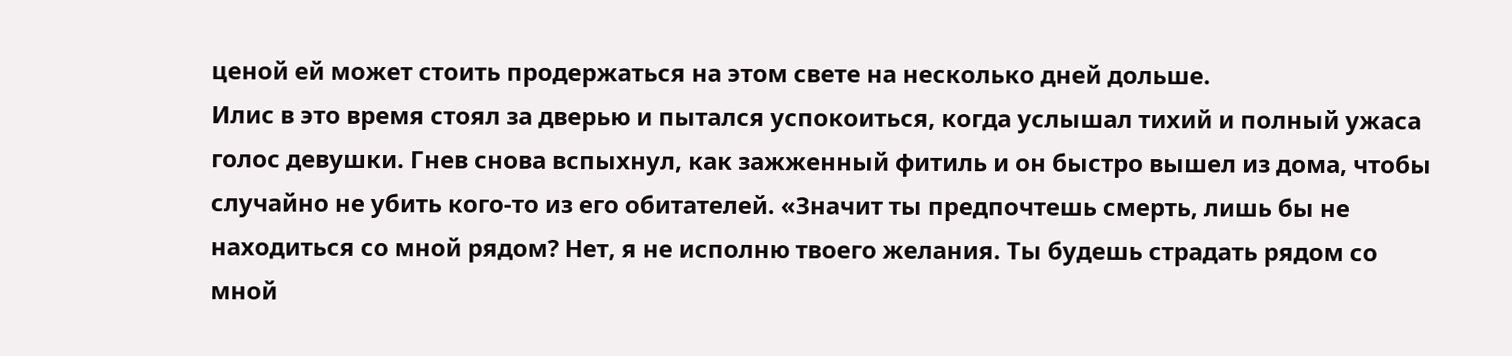ценой ей может стоить продержаться на этом свете на несколько дней дольше.
Илис в это время стоял за дверью и пытался успокоиться, когда услышал тихий и полный ужаса голос девушки. Гнев снова вспыхнул, как зажженный фитиль и он быстро вышел из дома, чтобы случайно не убить кого-то из его обитателей. «Значит ты предпочтешь смерть, лишь бы не находиться со мной рядом? Нет, я не исполню твоего желания. Ты будешь страдать рядом со мной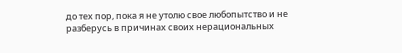до тех пор, пока я не утолю свое любопытство и не разберусь в причинах своих нерациональных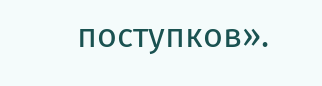поступков».